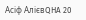Асіф АлієвQHA 20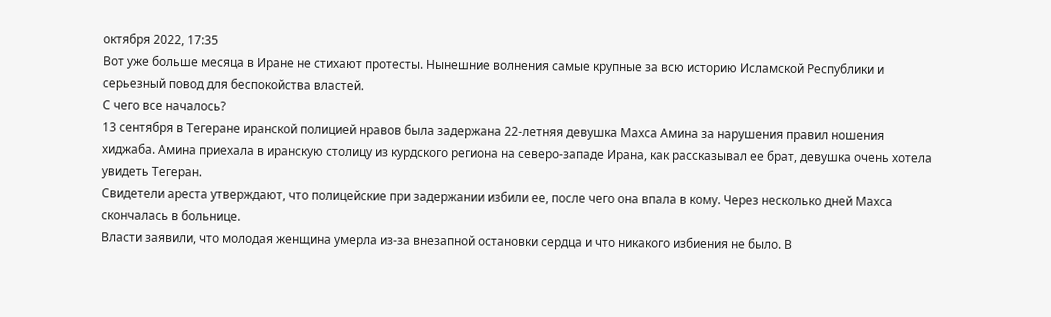октября 2022, 17:35
Вот уже больше месяца в Иране не стихают протесты. Нынешние волнения самые крупные за всю историю Исламской Республики и серьезный повод для беспокойства властей.
С чего все началось?
13 сентября в Тегеране иранской полицией нравов была задержана 22-летняя девушка Махса Амина за нарушения правил ношения хиджаба. Амина приехала в иранскую столицу из курдского региона на северо-западе Ирана, как рассказывал ее брат, девушка очень хотела увидеть Тегеран.
Свидетели ареста утверждают, что полицейские при задержании избили ее, после чего она впала в кому. Через несколько дней Махса скончалась в больнице.
Власти заявили, что молодая женщина умерла из-за внезапной остановки сердца и что никакого избиения не было. В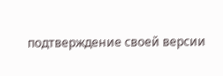подтверждение своей версии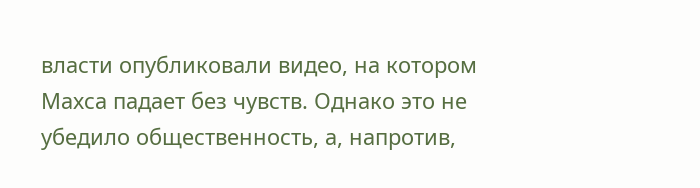власти опубликовали видео, на котором Махса падает без чувств. Однако это не убедило общественность, а, напротив,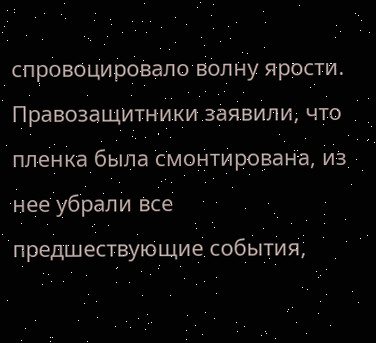спровоцировало волну ярости. Правозащитники заявили, что пленка была смонтирована, из нее убрали все предшествующие события,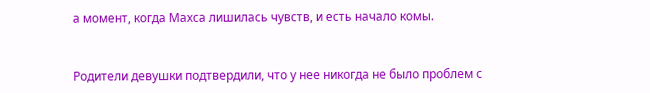а момент, когда Махса лишилась чувств, и есть начало комы.


Родители девушки подтвердили, что у нее никогда не было проблем с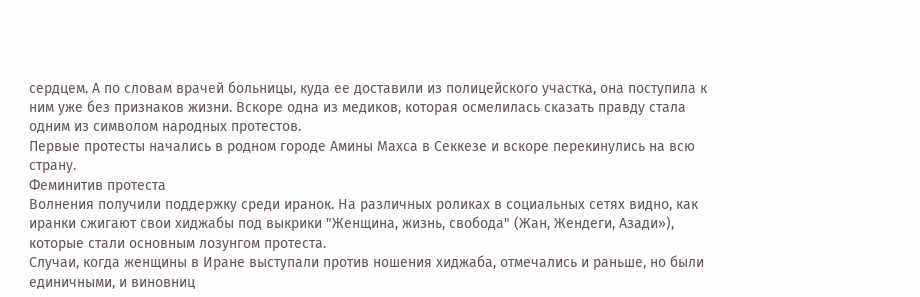сердцем. А по словам врачей больницы, куда ее доставили из полицейского участка, она поступила к ним уже без признаков жизни. Вскоре одна из медиков, которая осмелилась сказать правду стала одним из символом народных протестов.
Первые протесты начались в родном городе Амины Махса в Секкезе и вскоре перекинулись на всю страну.
Феминитив протеста
Волнения получили поддержку среди иранок. На различных роликах в социальных сетях видно, как иранки сжигают свои хиджабы под выкрики "Женщина, жизнь, свобода" (Жан, Жендеги, Азади»), которые стали основным лозунгом протеста.
Случаи, когда женщины в Иране выступали против ношения хиджаба, отмечались и раньше, но были единичными, и виновниц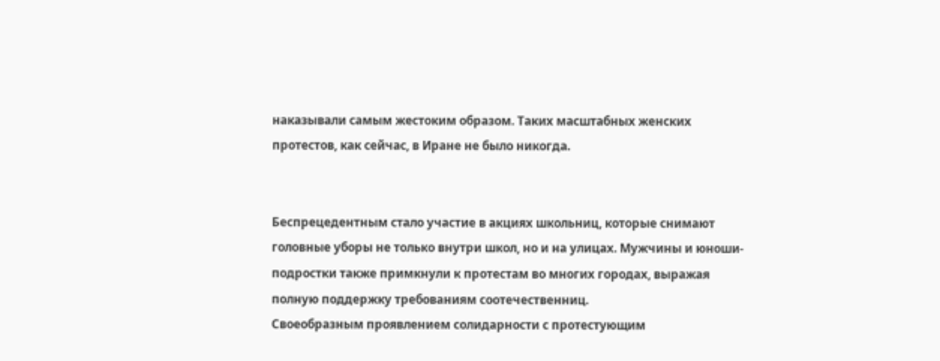наказывали самым жестоким образом. Таких масштабных женских протестов, как сейчас, в Иране не было никогда.


Беспрецедентным стало участие в акциях школьниц, которые снимают головные уборы не только внутри школ, но и на улицах. Мужчины и юноши-подростки также примкнули к протестам во многих городах, выражая полную поддержку требованиям соотечественниц.
Своеобразным проявлением солидарности с протестующим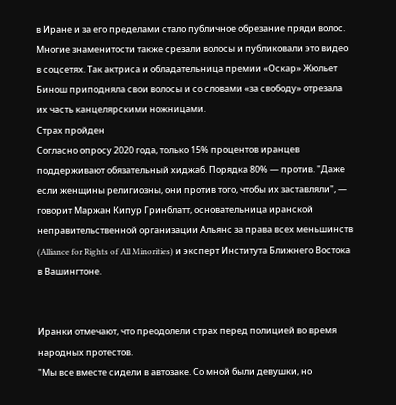в Иране и за его пределами стало публичное обрезание пряди волос. Многие знаменитости также срезали волосы и публиковали это видео в соцсетях. Так актриса и обладательница премии «Оскар» Жюльет Бинош приподняла свои волосы и со словами «за свободу» отрезала их часть канцелярскими ножницами.
Страх пройден
Согласно опросу 2020 года, только 15% процентов иранцев поддерживают обязательный хиджаб. Порядка 80% — против. "Даже если женщины религиозны, они против того, чтобы их заставляли", — говорит Маржан Кипур Гринблатт, основательница иранской неправительственной организации Альянс за права всех меньшинств (Alliance for Rights of All Minorities) и эксперт Института Ближнего Востока в Вашингтоне.


Иранки отмечают, что преодолели страх перед полицией во время народных протестов.
"Мы все вместе сидели в автозаке. Со мной были девушки, но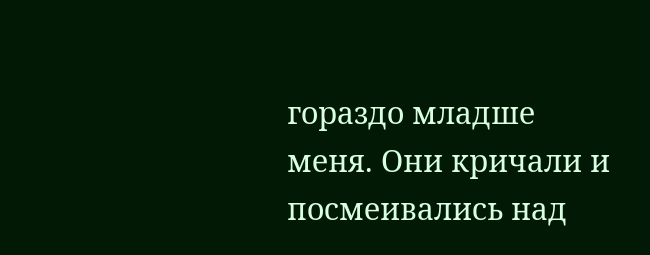гораздо младше меня. Они кричали и посмеивались над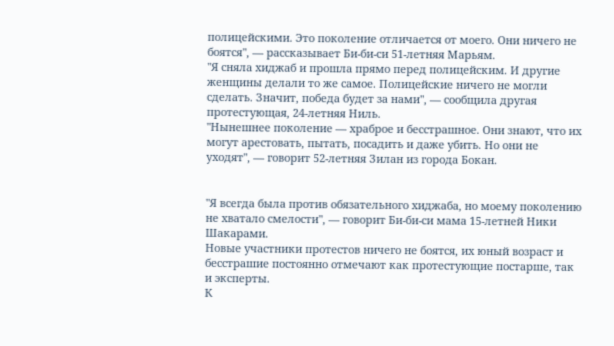полицейскими. Это поколение отличается от моего. Они ничего не боятся", — рассказывает Би-би-си 51-летняя Марьям.
"Я сняла хиджаб и прошла прямо перед полицейским. И другие женщины делали то же самое. Полицейские ничего не могли сделать. Значит, победа будет за нами", — сообщила другая протестующая, 24-летняя Ниль.
"Нынешнее поколение — храброе и бесстрашное. Они знают, что их могут арестовать, пытать, посадить и даже убить. Но они не уходят", — говорит 52-летняя Зилан из города Бокан.


"Я всегда была против обязательного хиджаба, но моему поколению не хватало смелости", — говорит Би-би-си мама 15-летней Ники Шакарами.
Новые участники протестов ничего не боятся, их юный возраст и бесстрашие постоянно отмечают как протестующие постарше, так и эксперты.
К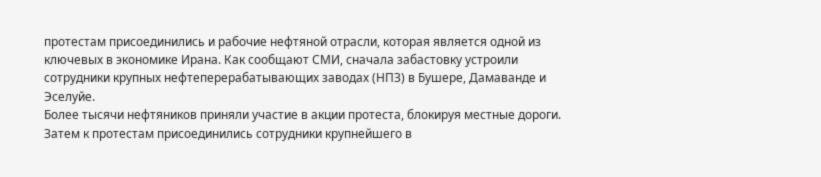протестам присоединились и рабочие нефтяной отрасли, которая является одной из ключевых в экономике Ирана. Как сообщают СМИ, сначала забастовку устроили сотрудники крупных нефтеперерабатывающих заводах (НПЗ) в Бушере, Дамаванде и Эселуйе.
Более тысячи нефтяников приняли участие в акции протеста, блокируя местные дороги. Затем к протестам присоединились сотрудники крупнейшего в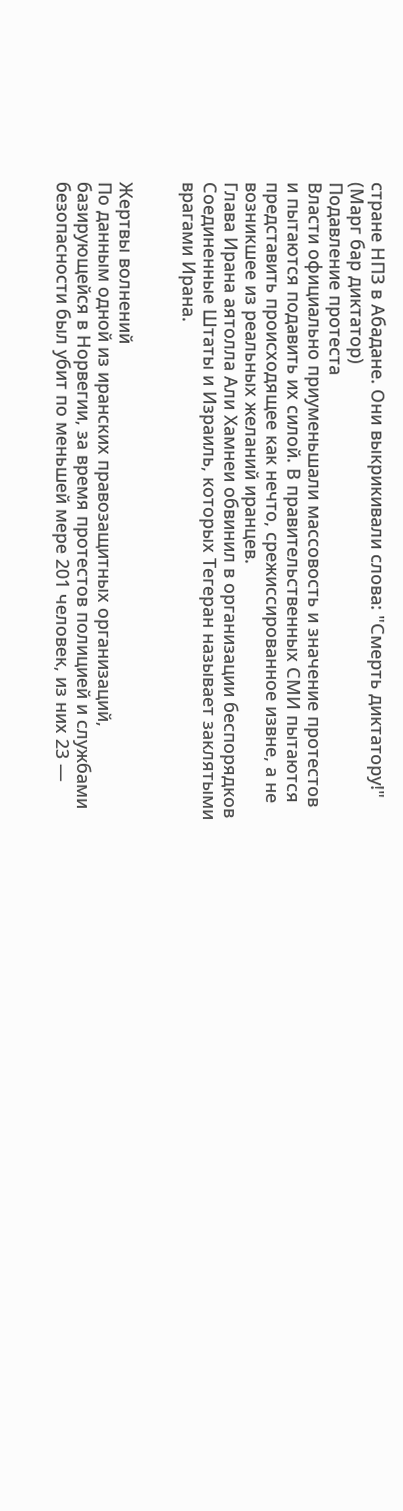стране НПЗ в Абадане. Они выкрикивали слова: "Смерть диктатору!" (Марг бар диктатор)
Подавление протеста
Власти официально приуменьшали массовость и значение протестов и пытаются подавить их силой. В правительственных СМИ пытаются представить происходящее как нечто, срежиссированное извне, а не возникшее из реальных желаний иранцев.
Глава Ирана аятолла Али Хамнеи обвинил в организации беспорядков Соединенные Штаты и Израиль, которых Тегеран называет заклятыми врагами Ирана.


Жертвы волнений
По данным одной из иранских правозащитных организаций, базирующейся в Норвегии, за время протестов полицией и службами безопасности был убит по меньшей мере 201 человек, из них 23 —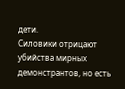дети.
Силовики отрицают убийства мирных демонстрантов, но есть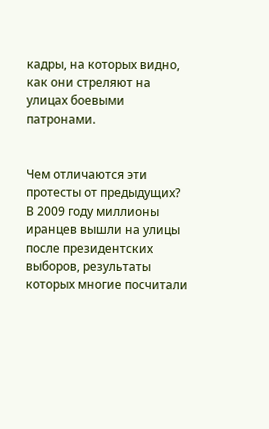кадры, на которых видно, как они стреляют на улицах боевыми патронами.


Чем отличаются эти протесты от предыдущих?
В 2009 году миллионы иранцев вышли на улицы после президентских выборов, результаты которых многие посчитали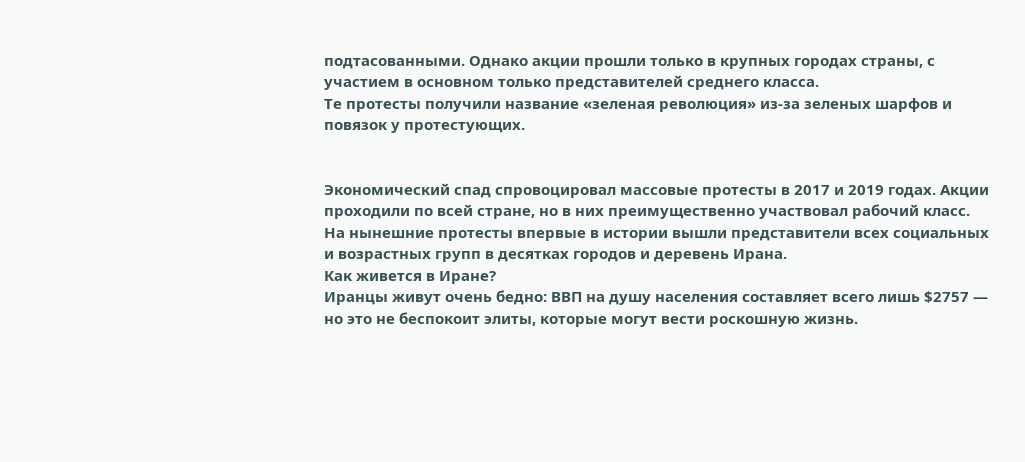подтасованными. Однако акции прошли только в крупных городах страны, с участием в основном только представителей среднего класса.
Те протесты получили название «зеленая революция» из-за зеленых шарфов и повязок у протестующих.


Экономический спад спровоцировал массовые протесты в 2017 и 2019 годах. Акции проходили по всей стране, но в них преимущественно участвовал рабочий класс.
На нынешние протесты впервые в истории вышли представители всех социальных и возрастных групп в десятках городов и деревень Ирана.
Как живется в Иране?
Иранцы живут очень бедно: ВВП на душу населения составляет всего лишь $2757 — но это не беспокоит элиты, которые могут вести роскошную жизнь.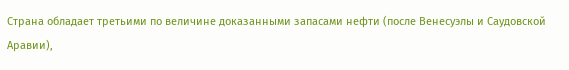Страна обладает третьими по величине доказанными запасами нефти (после Венесуэлы и Саудовской Аравии),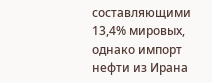составляющими 13,4% мировых, однако импорт нефти из Ирана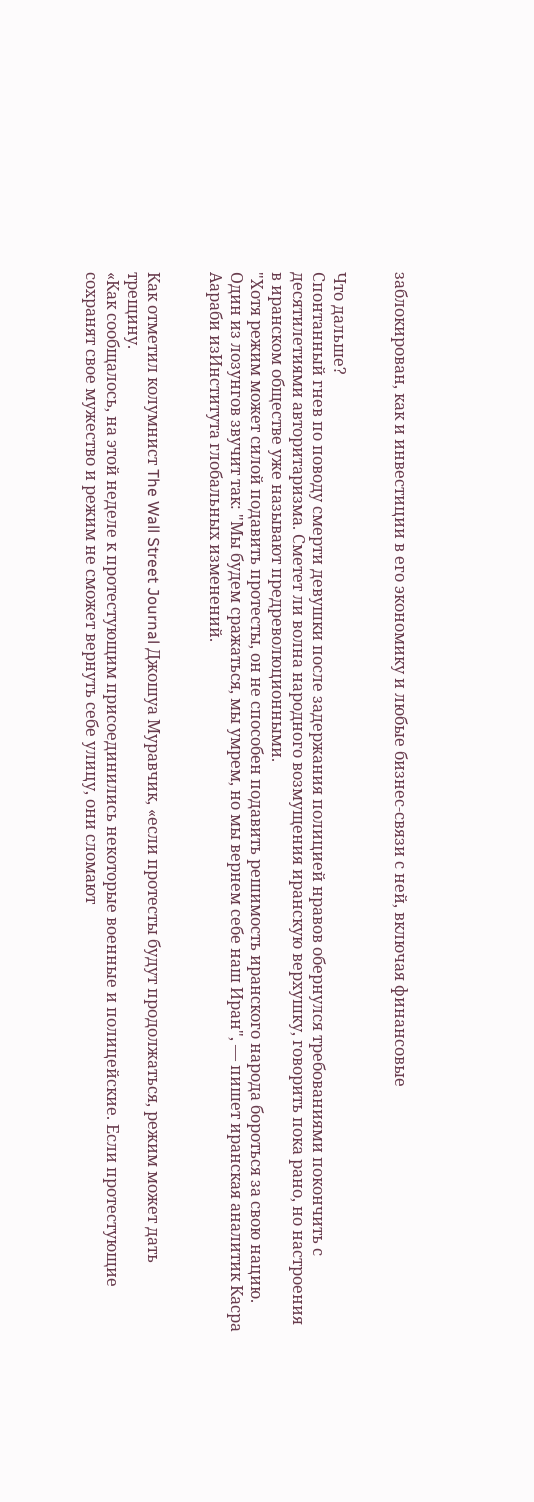заблокирован, как и инвестиции в его экономику и любые бизнес-связи с ней, включая финансовые


Что дальше?
Спонтанный гнев по поводу смерти девушки после задержания полицией нравов обернулся требованиями покончить с десятилетиями авторитаризма. Сметет ли волна народного возмущения иранскую верхушку, говорить пока рано, но настроения в иранском обществе уже называют предреволюционными.
"Хотя режим может силой подавить протесты, он не способен подавить решимость иранского народа бороться за свою нацию. Один из лозунгов звучит так: "Мы будем сражаться, мы умрем, но мы вернем себе наш Иран", — пишет иранская аналитик Касра Аараби изИнститута глобальных изменений.


Как отметил колумнист The Wall Street Journal Джошуа Муравчик, «если протесты будут продолжаться, режим может дать трещину.
«Как сообщалось, на этой неделе к протестующим присоединились некоторые военные и полицейские. Если протестующие сохранят свое мужество и режим не сможет вернуть себе улицу, они сломают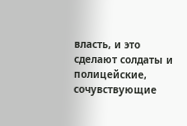власть, и это сделают солдаты и полицейские, сочувствующие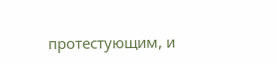протестующим, и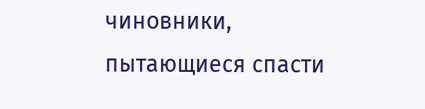чиновники, пытающиеся спасти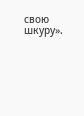свою шкуру».